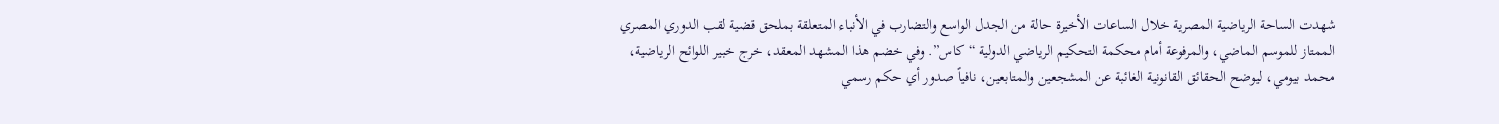شهدت الساحة الرياضية المصرية خلال الساعات الأخيرة حالة من الجدل الواسع والتضارب في الأنباء المتعلقة بملحق قضية لقب الدوري المصري الممتاز للموسم الماضي، والمرفوعة أمام محكمة التحكيم الرياضي الدولية “كاس”. وفي خضم هذا المشهد المعقد، خرج خبير اللوائح الرياضية، محمد بيومي، ليوضح الحقائق القانونية الغائبة عن المشجعين والمتابعين، نافياً صدور أي حكم رسمي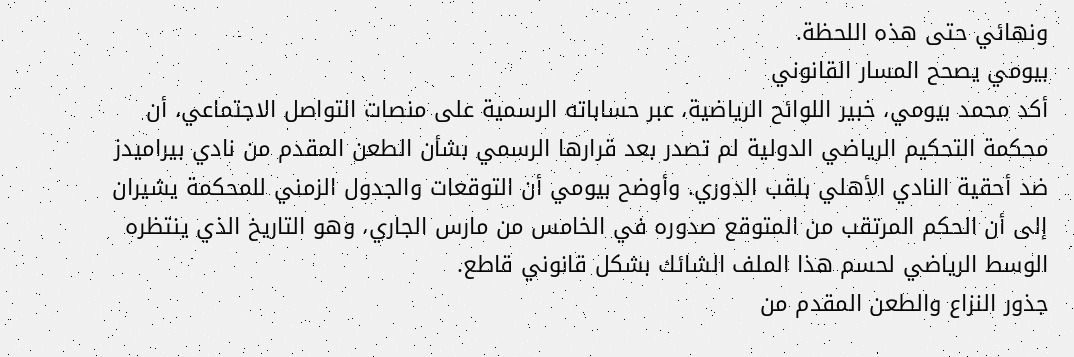ونهائي حتى هذه اللحظة.
بيومي يصحح المسار القانوني
أكد محمد بيومي، خبير اللوائح الرياضية، عبر حساباته الرسمية على منصات التواصل الاجتماعي، أن محكمة التحكيم الرياضي الدولية لم تصدر بعد قرارها الرسمي بشأن الطعن المقدم من نادي بيراميدز ضد أحقية النادي الأهلي بلقب الدوري. وأوضح بيومي أن التوقعات والجدول الزمني للمحكمة يشيران إلى أن الحكم المرتقب من المتوقع صدوره في الخامس من مارس الجاري، وهو التاريخ الذي ينتظره الوسط الرياضي لحسم هذا الملف الشائك بشكل قانوني قاطع.
جذور النزاع والطعن المقدم من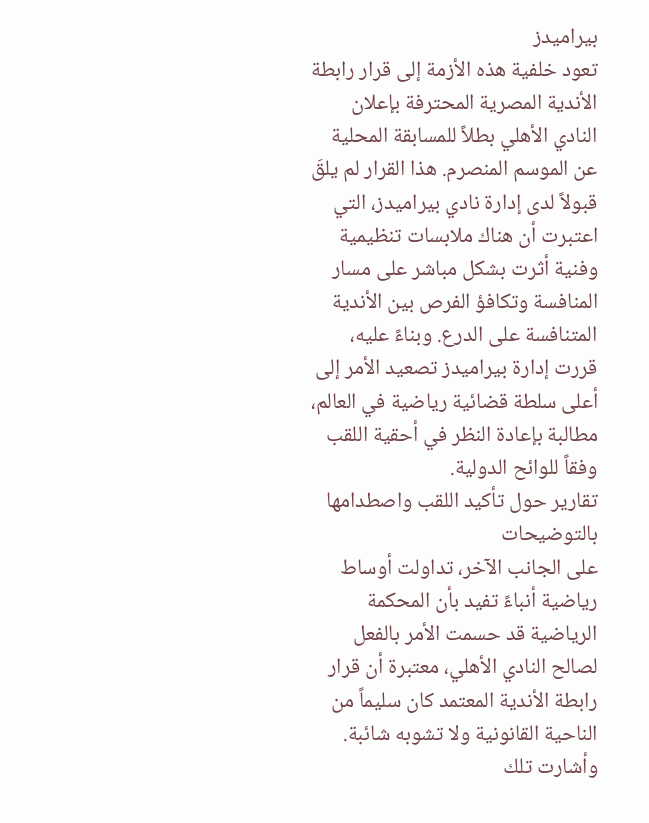بيراميدز
تعود خلفية هذه الأزمة إلى قرار رابطة الأندية المصرية المحترفة بإعلان النادي الأهلي بطلاً للمسابقة المحلية عن الموسم المنصرم. هذا القرار لم يلقَ قبولاً لدى إدارة نادي بيراميدز، التي اعتبرت أن هناك ملابسات تنظيمية وفنية أثرت بشكل مباشر على مسار المنافسة وتكافؤ الفرص بين الأندية المتنافسة على الدرع. وبناءً عليه، قررت إدارة بيراميدز تصعيد الأمر إلى أعلى سلطة قضائية رياضية في العالم، مطالبة بإعادة النظر في أحقية اللقب وفقاً للوائح الدولية.
تقارير حول تأكيد اللقب واصطدامها بالتوضيحات
على الجانب الآخر، تداولت أوساط رياضية أنباءً تفيد بأن المحكمة الرياضية قد حسمت الأمر بالفعل لصالح النادي الأهلي، معتبرة أن قرار رابطة الأندية المعتمد كان سليماً من الناحية القانونية ولا تشوبه شائبة. وأشارت تلك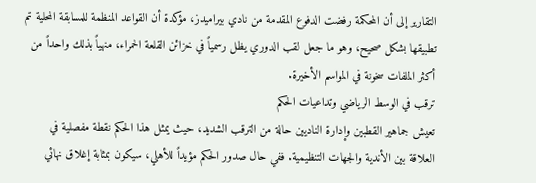التقارير إلى أن المحكمة رفضت الدفوع المقدمة من نادي بيراميدز، مؤكدة أن القواعد المنظمة للمسابقة المحلية تم تطبيقها بشكل صحيح، وهو ما جعل لقب الدوري يظل رسمياً في خزائن القلعة الحمراء، منهياً بذلك واحداً من أكثر الملفات سخونة في المواسم الأخيرة.
ترقب في الوسط الرياضي وتداعيات الحكم
تعيش جماهير القطبين وإدارة الناديين حالة من الترقب الشديد، حيث يمثل هذا الحكم نقطة مفصلية في العلاقة بين الأندية والجهات التنظيمية. ففي حال صدور الحكم مؤيداً للأهلي، سيكون بمثابة إغلاق نهائي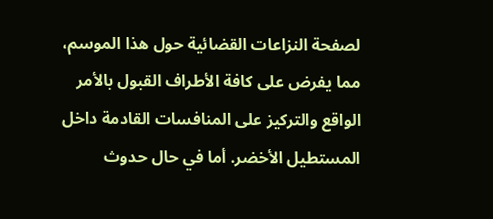لصفحة النزاعات القضائية حول هذا الموسم، مما يفرض على كافة الأطراف القبول بالأمر الواقع والتركيز على المنافسات القادمة داخل المستطيل الأخضر. أما في حال حدوث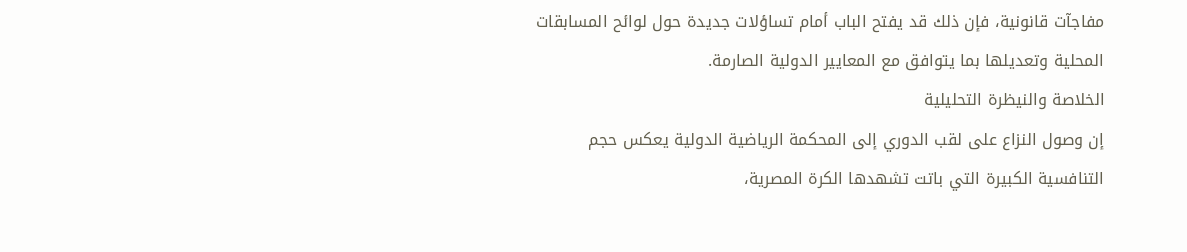مفاجآت قانونية، فإن ذلك قد يفتح الباب أمام تساؤلات جديدة حول لوائح المسابقات المحلية وتعديلها بما يتوافق مع المعايير الدولية الصارمة.
الخلاصة والنيظرة التحليلية
إن وصول النزاع على لقب الدوري إلى المحكمة الرياضية الدولية يعكس حجم التنافسية الكبيرة التي باتت تشهدها الكرة المصرية،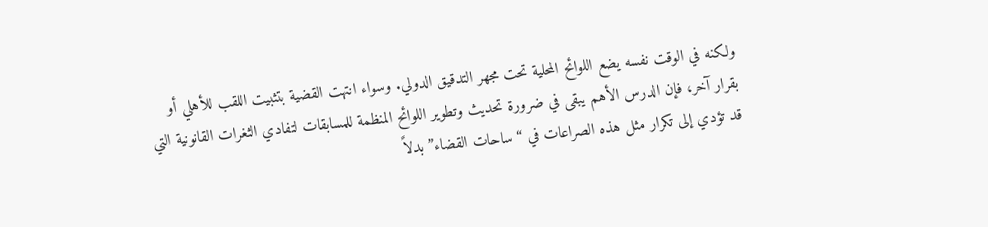ولكنه في الوقت نفسه يضع اللوائح المحلية تحت مجهر التدقيق الدولي. وسواء انتهت القضية بتثبيت اللقب للأهلي أو بقرار آخر، فإن الدرس الأهم يبقى في ضرورة تحديث وتطوير اللوائح المنظمة للمسابقات لتفادي الثغرات القانونية التي قد تؤدي إلى تكرار مثل هذه الصراعات في “ساحات القضاء” بدلاً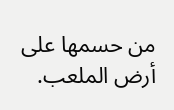من حسمها على أرض الملعب.